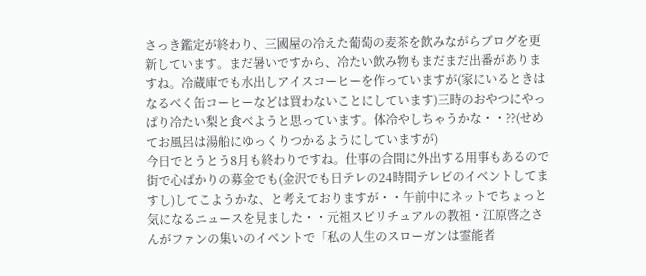さっき鑑定が終わり、三國屋の冷えた葡萄の麦茶を飲みながらブログを更新しています。まだ暑いですから、冷たい飲み物もまだまだ出番がありますね。冷蔵庫でも水出しアイスコーヒーを作っていますが(家にいるときはなるべく缶コーヒーなどは買わないことにしています)三時のおやつにやっぱり冷たい梨と食べようと思っています。体冷やしちゃうかな・・??(せめてお風呂は湯船にゆっくりつかるようにしていますが)
今日でとうとう8月も終わりですね。仕事の合間に外出する用事もあるので街で心ばかりの募金でも(金沢でも日テレの24時間テレビのイベントしてますし)してこようかな、と考えておりますが・・午前中にネットでちょっと気になるニュースを見ました・・元祖スピリチュアルの教祖・江原啓之さんがファンの集いのイベントで「私の人生のスローガンは霊能者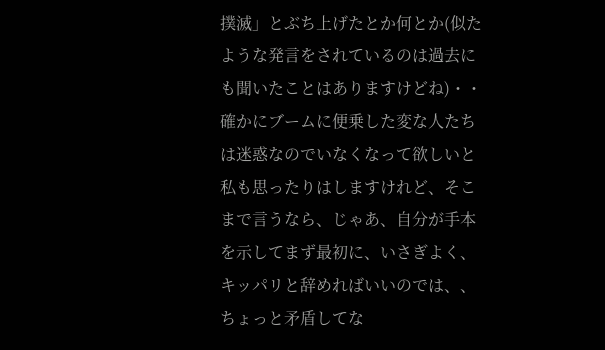撲滅」とぶち上げたとか何とか(似たような発言をされているのは過去にも聞いたことはありますけどね)・・確かにブームに便乗した変な人たちは迷惑なのでいなくなって欲しいと私も思ったりはしますけれど、そこまで言うなら、じゃあ、自分が手本を示してまず最初に、いさぎよく、キッパリと辞めればいいのでは、、ちょっと矛盾してな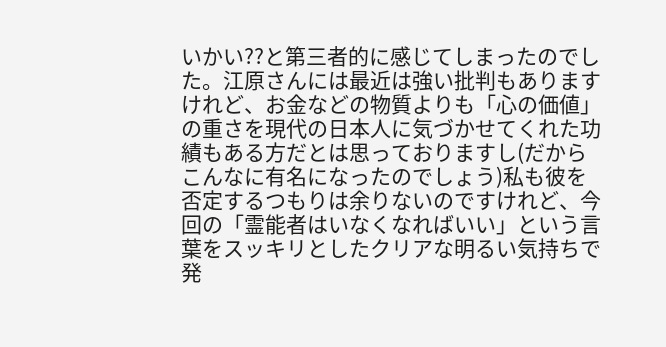いかい??と第三者的に感じてしまったのでした。江原さんには最近は強い批判もありますけれど、お金などの物質よりも「心の価値」の重さを現代の日本人に気づかせてくれた功績もある方だとは思っておりますし(だからこんなに有名になったのでしょう)私も彼を否定するつもりは余りないのですけれど、今回の「霊能者はいなくなればいい」という言葉をスッキリとしたクリアな明るい気持ちで発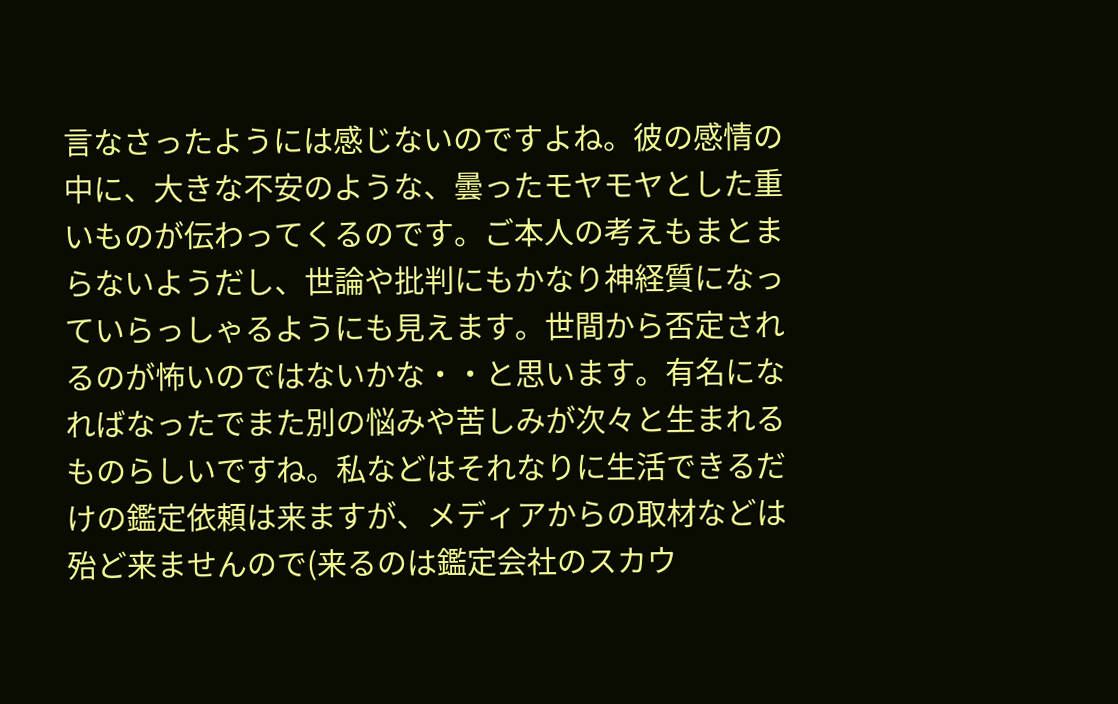言なさったようには感じないのですよね。彼の感情の中に、大きな不安のような、曇ったモヤモヤとした重いものが伝わってくるのです。ご本人の考えもまとまらないようだし、世論や批判にもかなり神経質になっていらっしゃるようにも見えます。世間から否定されるのが怖いのではないかな・・と思います。有名になればなったでまた別の悩みや苦しみが次々と生まれるものらしいですね。私などはそれなりに生活できるだけの鑑定依頼は来ますが、メディアからの取材などは殆ど来ませんので(来るのは鑑定会社のスカウ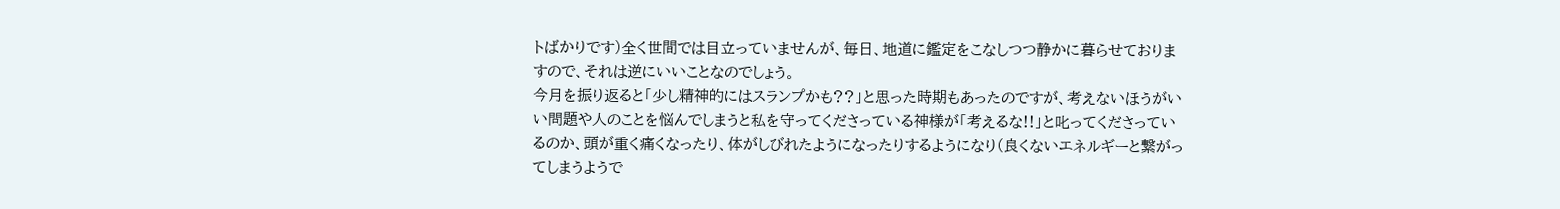トばかりです)全く世間では目立っていませんが、毎日、地道に鑑定をこなしつつ静かに暮らせておりますので、それは逆にいいことなのでしょう。
今月を振り返ると「少し精神的にはスランプかも??」と思った時期もあったのですが、考えないほうがいい問題や人のことを悩んでしまうと私を守ってくださっている神様が「考えるな!!」と叱ってくださっているのか、頭が重く痛くなったり、体がしびれたようになったりするようになり(良くないエネルギーと繋がってしまうようで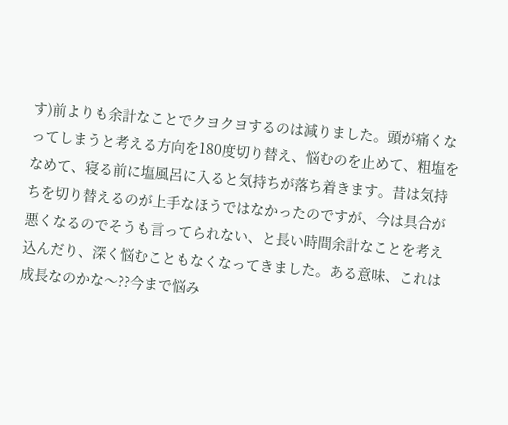す)前よりも余計なことでクヨクヨするのは減りました。頭が痛くなってしまうと考える方向を180度切り替え、悩むのを止めて、粗塩をなめて、寝る前に塩風呂に入ると気持ちが落ち着きます。昔は気持ちを切り替えるのが上手なほうではなかったのですが、今は具合が悪くなるのでそうも言ってられない、と長い時間余計なことを考え込んだり、深く悩むこともなくなってきました。ある意味、これは成長なのかな〜??今まで悩み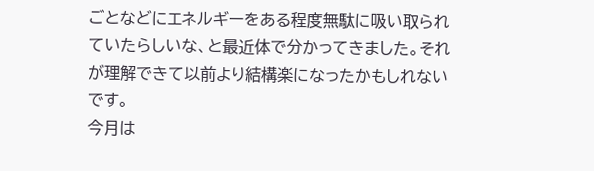ごとなどにエネルギーをある程度無駄に吸い取られていたらしいな、と最近体で分かってきました。それが理解できて以前より結構楽になったかもしれないです。
今月は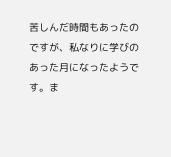苦しんだ時間もあったのですが、私なりに学びのあった月になったようです。ま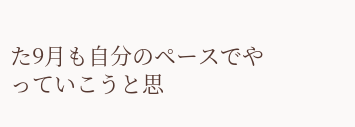た9月も自分のペースでやっていこうと思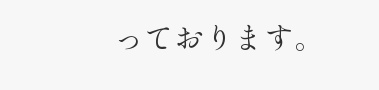っております。